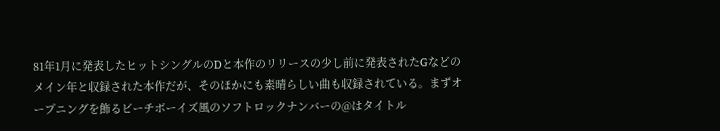81年1月に発表したヒットシングルのDと本作のリリースの少し前に発表されたGなどのメイン年と収録された本作だが、そのほかにも素晴らしい曲も収録されている。まずオープニングを飾るビーチボーイズ風のソフトロックナンバーの@はタイトル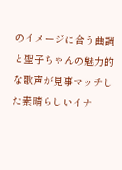のイメージに合う曲調と聖子ちゃんの魅力的な歌声が見事マッチした素晴らしいイナ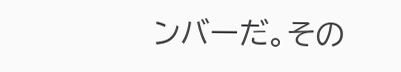ンバーだ。その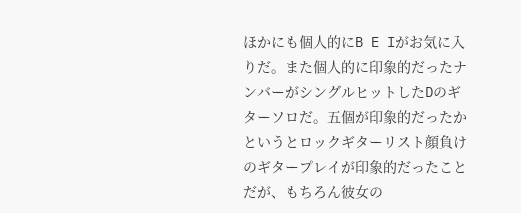ほかにも個人的にB E Iがお気に入りだ。また個人的に印象的だったナンバーがシングルヒットしたDのギターソロだ。五個が印象的だったかというとロックギターリスト顔負けのギタープレイが印象的だったことだが、もちろん彼女の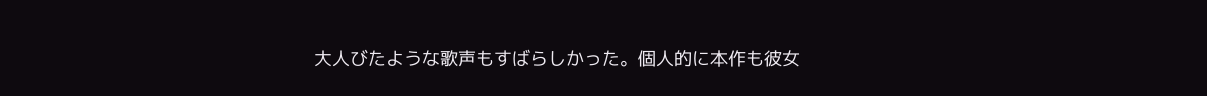大人びたような歌声もすばらしかった。個人的に本作も彼女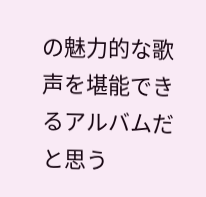の魅力的な歌声を堪能できるアルバムだと思う